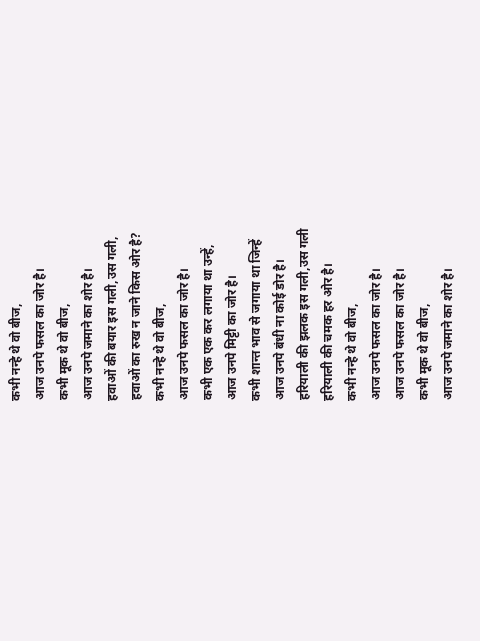कभी नन्हे थे वो बीज,
आज उनपे फसल का जोर है।
कभी मूक थे वो बीज,
आज उनपे जमाने का शोर है।
हवाओं की बयार इस गली,उस गली,
हवाओं का रुख न जाने किस ओर है?
कभी नन्हे थे वो बीज,
आज उनपे फसल का जोर है।
कभी एक एक कर लगाया था उन्हें,
आज उनपे मिट्टी का जोर है।
कभी शान्त भाव से जगाया था जिन्हें
आज उनपे बंधी ना कोई डोर है।
हरियाली की झलक इस गली,उस गली
हरियाली की चमक हर ओर है।
कभी नन्हे थे वो बीज,
आज उनपे फसल का जोर है।
आज उनपे फसल का जोर है।
कभी मूक थे वो बीज,
आज उनपे जमाने का शोर है।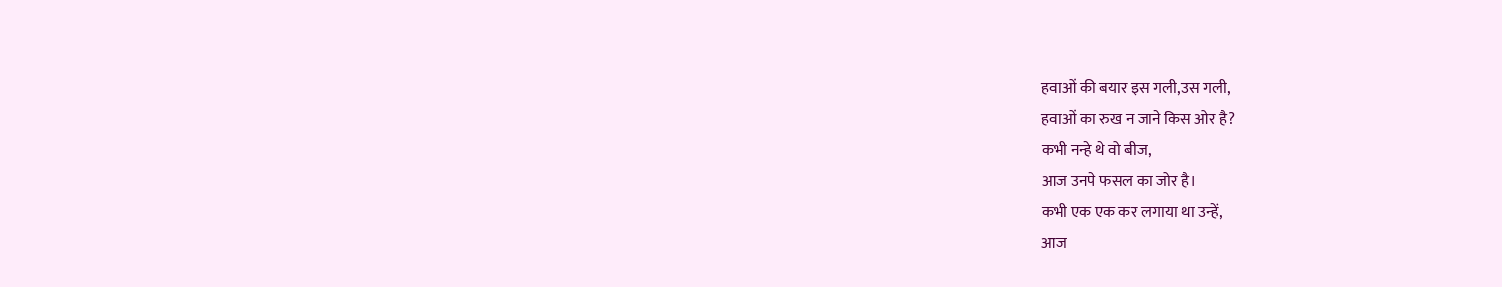हवाओं की बयार इस गली,उस गली,
हवाओं का रुख न जाने किस ओर है?
कभी नन्हे थे वो बीज,
आज उनपे फसल का जोर है।
कभी एक एक कर लगाया था उन्हें,
आज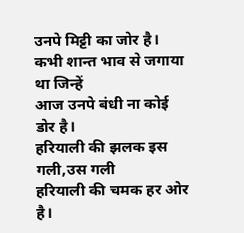उनपे मिट्टी का जोर है।
कभी शान्त भाव से जगाया था जिन्हें
आज उनपे बंधी ना कोई डोर है।
हरियाली की झलक इस गली,उस गली
हरियाली की चमक हर ओर है।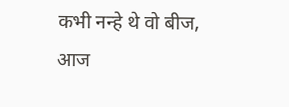कभी नन्हे थे वो बीज,
आज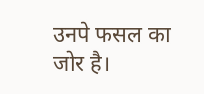उनपे फसल का जोर है।